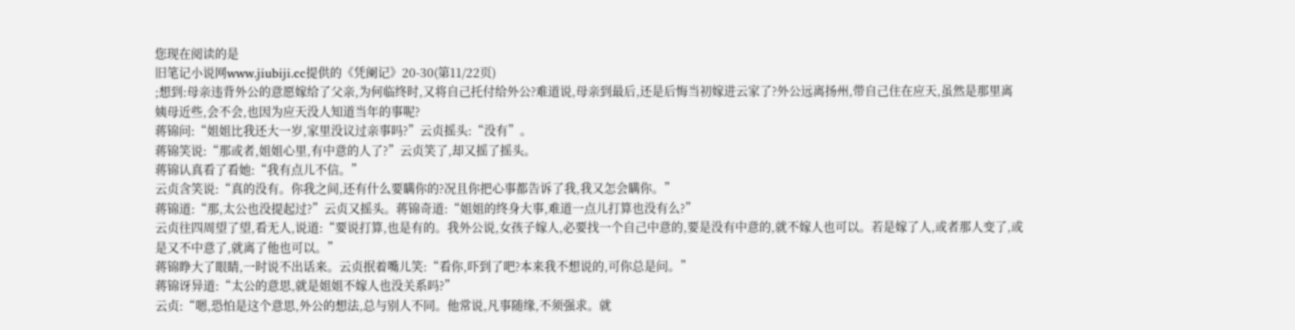您现在阅读的是
旧笔记小说网www.jiubiji.cc提供的《凭阑记》20-30(第11/22页)
;想到:母亲违背外公的意愿嫁给了父亲,为何临终时,又将自己托付给外公?难道说,母亲到最后,还是后悔当初嫁进云家了?外公远离扬州,带自己住在应天,虽然是那里离姨母近些,会不会,也因为应天没人知道当年的事呢?
蒋锦问:“姐姐比我还大一岁,家里没议过亲事吗?”云贞摇头:“没有”。
蒋锦笑说:“那或者,姐姐心里,有中意的人了?”云贞笑了,却又摇了摇头。
蒋锦认真看了看她:“我有点儿不信。”
云贞含笑说:“真的没有。你我之间,还有什么要瞒你的?况且你把心事都告诉了我,我又怎会瞒你。”
蒋锦道:“那,太公也没提起过?”云贞又摇头。蒋锦奇道:“姐姐的终身大事,难道一点儿打算也没有么?”
云贞往四周望了望,看无人,说道:“要说打算,也是有的。我外公说,女孩子嫁人,必要找一个自己中意的,要是没有中意的,就不嫁人也可以。若是嫁了人,或者那人变了,或是又不中意了,就离了他也可以。”
蒋锦睁大了眼睛,一时说不出话来。云贞抿着嘴儿笑:“看你,吓到了吧?本来我不想说的,可你总是问。”
蒋锦讶异道:“太公的意思,就是姐姐不嫁人也没关系吗?”
云贞:“嗯,恐怕是这个意思,外公的想法,总与别人不同。他常说,凡事随缘,不须强求。就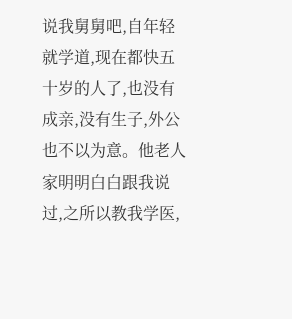说我舅舅吧,自年轻就学道,现在都快五十岁的人了,也没有成亲,没有生子,外公也不以为意。他老人家明明白白跟我说过,之所以教我学医,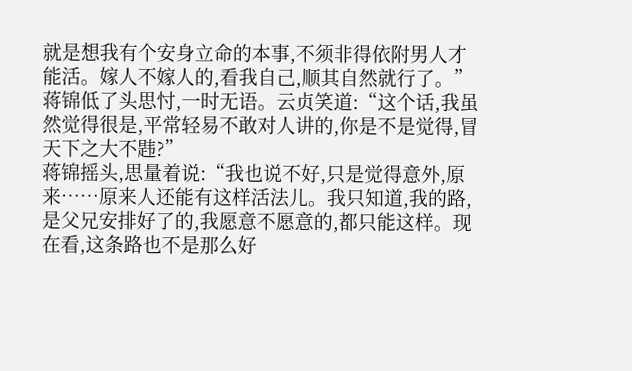就是想我有个安身立命的本事,不须非得依附男人才能活。嫁人不嫁人的,看我自己,顺其自然就行了。”
蒋锦低了头思忖,一时无语。云贞笑道:“这个话,我虽然觉得很是,平常轻易不敢对人讲的,你是不是觉得,冒天下之大不韪?”
蒋锦摇头,思量着说:“我也说不好,只是觉得意外,原来……原来人还能有这样活法儿。我只知道,我的路,是父兄安排好了的,我愿意不愿意的,都只能这样。现在看,这条路也不是那么好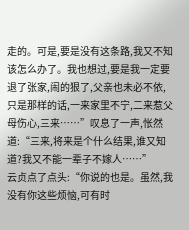走的。可是,要是没有这条路,我又不知该怎么办了。我也想过,要是我一定要退了张家,闹的狠了,父亲也未必不依,只是那样的话,一来家里不宁,二来惹父母伤心,三来……”叹息了一声,怅然道:“三来,将来是个什么结果,谁又知道?我又不能一辈子不嫁人……”
云贞点了点头:“你说的也是。虽然,我没有你这些烦恼,可有时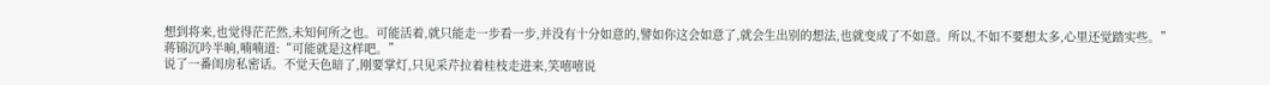想到将来,也觉得茫茫然,未知何所之也。可能活着,就只能走一步看一步,并没有十分如意的,譬如你这会如意了,就会生出别的想法,也就变成了不如意。所以,不如不要想太多,心里还觉踏实些。”
蒋锦沉吟半晌,喃喃道:“可能就是这样吧。”
说了一番闺房私密话。不觉天色暗了,刚要掌灯,只见采芹拉着桂枝走进来,笑嘻嘻说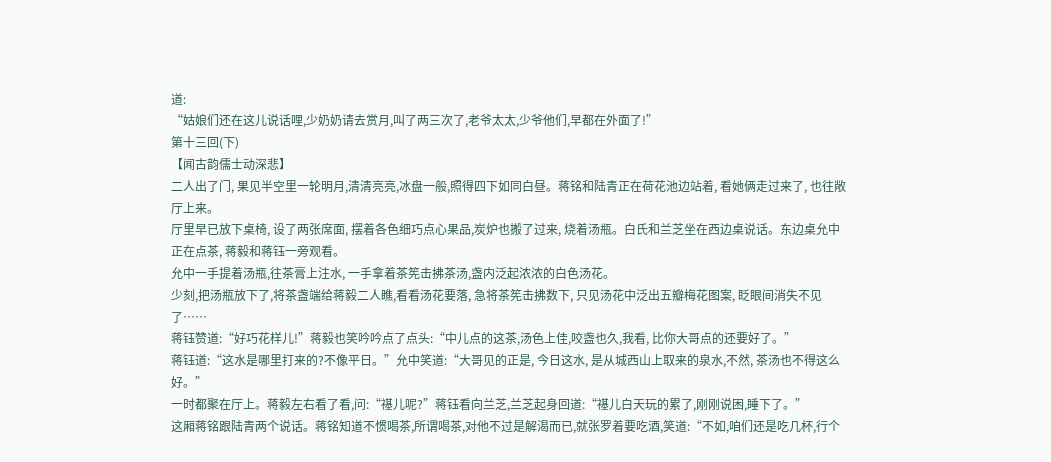道:
“姑娘们还在这儿说话哩,少奶奶请去赏月,叫了两三次了,老爷太太,少爷他们,早都在外面了!”
第十三回(下)
【闻古韵儒士动深悲】
二人出了门, 果见半空里一轮明月,清清亮亮,冰盘一般,照得四下如同白昼。蒋铭和陆青正在荷花池边站着, 看她俩走过来了, 也往敞厅上来。
厅里早已放下桌椅, 设了两张席面, 摆着各色细巧点心果品,炭炉也搬了过来, 烧着汤瓶。白氏和兰芝坐在西边桌说话。东边桌允中正在点茶, 蒋毅和蒋钰一旁观看。
允中一手提着汤瓶,往茶膏上注水, 一手拿着茶筅击拂茶汤,盏内泛起浓浓的白色汤花。
少刻,把汤瓶放下了,将茶盏端给蒋毅二人瞧,看看汤花要落, 急将茶筅击拂数下, 只见汤花中泛出五瓣梅花图案, 眨眼间消失不见了……
蒋钰赞道:“好巧花样儿!”蒋毅也笑吟吟点了点头:“中儿点的这茶,汤色上佳,咬盏也久,我看, 比你大哥点的还要好了。”
蒋钰道:“这水是哪里打来的?不像平日。”允中笑道:“大哥见的正是, 今日这水, 是从城西山上取来的泉水,不然, 茶汤也不得这么好。”
一时都聚在厅上。蒋毅左右看了看,问:“禥儿呢?”蒋钰看向兰芝,兰芝起身回道:“禥儿白天玩的累了,刚刚说困,睡下了。”
这厢蒋铭跟陆青两个说话。蒋铭知道不惯喝茶,所谓喝茶,对他不过是解渴而已,就张罗着要吃酒,笑道:“不如,咱们还是吃几杯,行个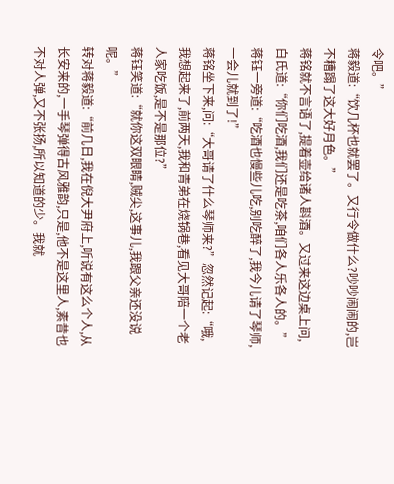令吧。”
蒋毅道:“饮几杯也就罢了。又行令做什么?吵吵闹闹的,岂不糟蹋了这大好月色。”
蒋铭就不言语了,提着壶给诸人斟酒。又过来这边桌上问,白氏道:“你们吃酒,我们还是吃茶,咱们各人乐各人的。”
蒋钰一旁道:“吃酒也慢些儿吃,别吃醉了,我今儿请了琴师,一会儿就到了!”
蒋铭坐下来,问:“大哥请了什么琴师来?”忽然记起:“哦,我想起来了,前两天,我和青弟在烧锅巷,看见大哥陪一个老人家吃饭,是不是那位?”
蒋钰笑道:“就你这双眼睛,贼尖,这事儿,我跟父亲还没说呢。”
转对蒋毅道:“前几日,我在倪大尹府上,听说有这么个人,从长安来的,一手琴弹得古风雅韵,只是,他不是这里人,素昔也不对人弹,又不张扬,所以知道的少。我就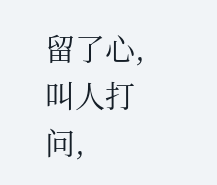留了心,叫人打问,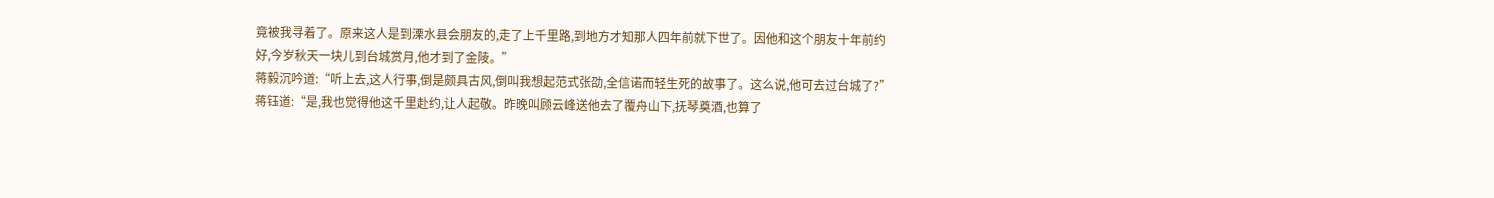竟被我寻着了。原来这人是到溧水县会朋友的,走了上千里路,到地方才知那人四年前就下世了。因他和这个朋友十年前约好,今岁秋天一块儿到台城赏月,他才到了金陵。”
蒋毅沉吟道:“听上去,这人行事,倒是颇具古风,倒叫我想起范式张劭,全信诺而轻生死的故事了。这么说,他可去过台城了?”
蒋钰道:“是,我也觉得他这千里赴约,让人起敬。昨晚叫顾云峰送他去了覆舟山下,抚琴奠酒,也算了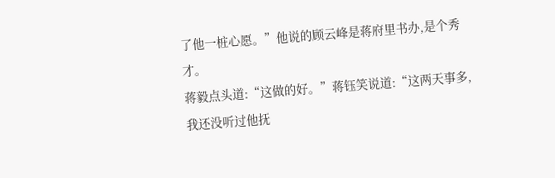了他一桩心愿。”他说的顾云峰是蒋府里书办,是个秀才。
蒋毅点头道:“这做的好。”蒋钰笑说道:“这两天事多,我还没听过他抚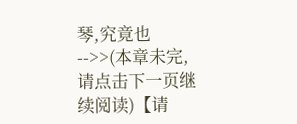琴,究竟也
-->>(本章未完,请点击下一页继续阅读)【请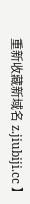重新收藏新域名 z.jiubiji.cc 】